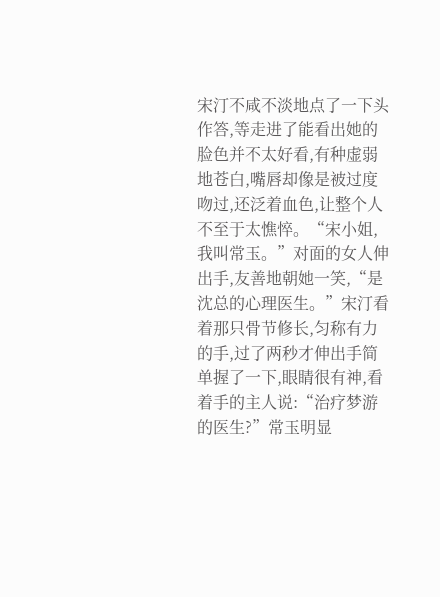宋汀不咸不淡地点了一下头作答,等走进了能看出她的脸色并不太好看,有种虚弱地苍白,嘴唇却像是被过度吻过,还泛着血色,让整个人不至于太憔悴。“宋小姐,我叫常玉。”对面的女人伸出手,友善地朝她一笑,“是沈总的心理医生。”宋汀看着那只骨节修长,匀称有力的手,过了两秒才伸出手简单握了一下,眼睛很有神,看着手的主人说:“治疗梦游的医生?”常玉明显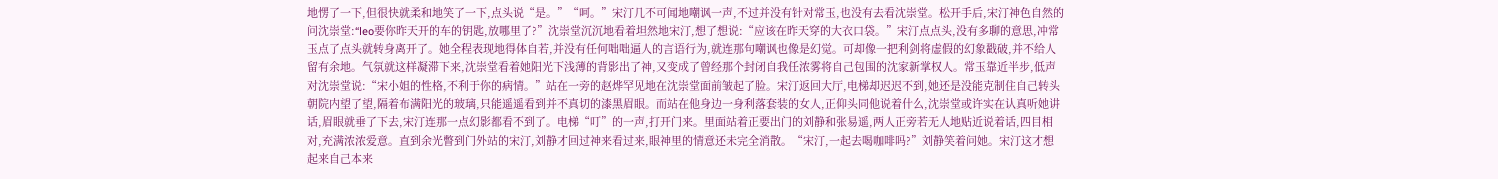地愣了一下,但很快就柔和地笑了一下,点头说“是。”“呵。”宋汀几不可闻地嘲讽一声,不过并没有针对常玉,也没有去看沈崇堂。松开手后,宋汀神色自然的问沈崇堂:“leo要你昨天开的车的钥匙,放哪里了?”沈崇堂沉沉地看着坦然地宋汀,想了想说:“应该在昨天穿的大衣口袋。”宋汀点点头,没有多聊的意思,冲常玉点了点头就转身离开了。她全程表现地得体自若,并没有任何咄咄逼人的言语行为,就连那句嘲讽也像是幻觉。可却像一把利剑将虚假的幻象戳破,并不给人留有余地。气氛就这样凝滞下来,沈崇堂看着她阳光下浅薄的背影出了神,又变成了曾经那个封闭自我任浓雾将自己包围的沈家新掌权人。常玉靠近半步,低声对沈崇堂说:“宋小姐的性格,不利于你的病情。”站在一旁的赵烨罕见地在沈崇堂面前皱起了脸。宋汀返回大厅,电梯却迟迟不到,她还是没能克制住自己转头朝院内望了望,隔着布满阳光的玻璃,只能遥遥看到并不真切的漆黑眉眼。而站在他身边一身利落套装的女人,正仰头同他说着什么,沈崇堂或许实在认真听她讲话,眉眼就垂了下去,宋汀连那一点幻影都看不到了。电梯“叮”的一声,打开门来。里面站着正要出门的刘静和张易遥,两人正旁若无人地贴近说着话,四目相对,充满浓浓爱意。直到余光瞥到门外站的宋汀,刘静才回过神来看过来,眼神里的情意还未完全消散。“宋汀,一起去喝咖啡吗?”刘静笑着问她。宋汀这才想起来自己本来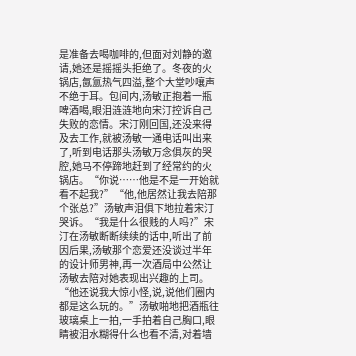是准备去喝咖啡的,但面对刘静的邀请,她还是摇摇头拒绝了。冬夜的火锅店,氤氲热气四溢,整个大堂吵嚷声不绝于耳。包间内,汤敏正抱着一瓶啤酒喝,眼泪涟涟地向宋汀控诉自己失败的恋情。宋汀刚回国,还没来得及去工作,就被汤敏一通电话叫出来了,听到电话那头汤敏万念俱灰的哭腔,她马不停蹄地赶到了经常约的火锅店。“你说……他是不是一开始就看不起我?”“他,他居然让我去陪那个张总?”汤敏声泪俱下地拉着宋汀哭诉。“我是什么很贱的人吗?”宋汀在汤敏断断续续的话中,听出了前因后果,汤敏那个恋爱还没谈过半年的设计师男神,再一次酒局中公然让汤敏去陪对她表现出兴趣的上司。“他还说我大惊小怪,说,说他们圈内都是这么玩的。”汤敏啪地把酒瓶往玻璃桌上一拍,一手拍着自己胸口,眼睛被泪水糊得什么也看不清,对着墙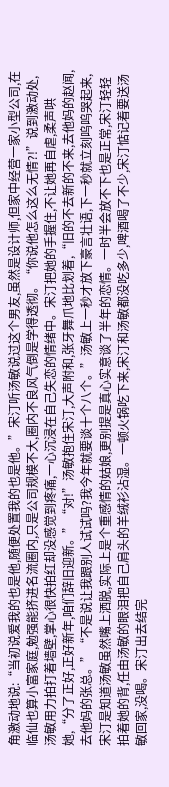角激动地说:“当初说爱我的也是他,随便处置我的也是他。”宋汀听汤敏说过这个男友,虽然是设计师,但家中经营一家小型公司,在临仙也算小富家庭,勉强能挤进名流圈内,只是公司规模不大,圈内不良风气倒是学得透彻。“你说他怎么这么无情?!”说到激动处,汤敏用力拍打着墙壁,掌心很快拍红却没感觉到疼痛,一心沉浸在自己失恋的情绪中。宋汀把她的手握住,不让她再自虐,柔声哄她,“分了正好,正好新年,咱们辞旧迎新。”“对!”汤敏抱住宋汀,大声附和,张牙舞爪地比划着,“旧的不去新的不来,去他妈的赵闻,去他妈的张总。”“不是说让我跟别人试试吗?我今年就要谈十个八个。”汤敏上一秒才放下豪言壮语,下一秒就立刻呜呜哭起来,宋汀是知道汤敏虽然嘴上洒脱,实际上是个重感情的姑娘,更别提是真心实意谈了半年的恋情。一时半会放不下也是正常,宋汀轻轻拍着她的背,任由汤敏的眼泪把自己肩头的羊绒衫沾湿。一顿火锅吃下来,宋汀和汤敏都没吃多少,啤酒喝了不少,宋汀惦记着要送汤敏回家,没喝。宋汀出去结完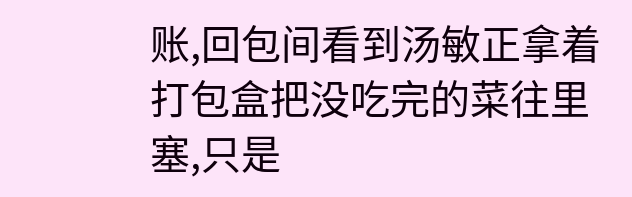账,回包间看到汤敏正拿着打包盒把没吃完的菜往里塞,只是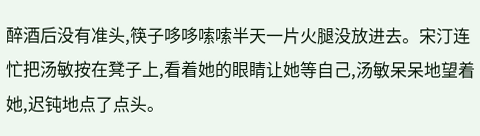醉酒后没有准头,筷子哆哆嗦嗦半天一片火腿没放进去。宋汀连忙把汤敏按在凳子上,看着她的眼睛让她等自己,汤敏呆呆地望着她,迟钝地点了点头。